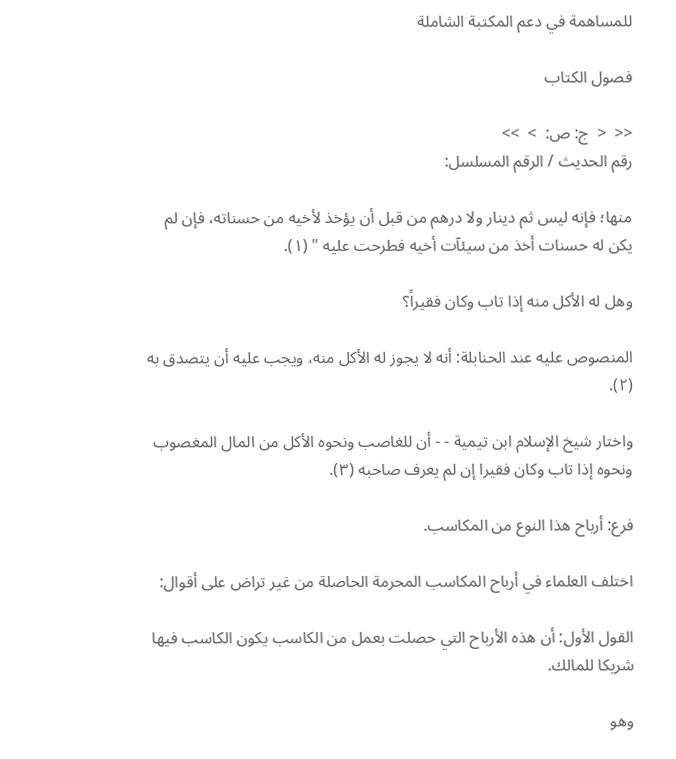للمساهمة في دعم المكتبة الشاملة

فصول الكتاب

<<  <  ج: ص:  >  >>
رقم الحديث / الرقم المسلسل:

منها؛ فإنه ليس ثم دينار ولا درهم من قبل أن يؤخذ لأخيه من حسناته، فإن لم يكن له حسنات أخذ من سيئآت أخيه فطرحت عليه " (١).

وهل له الأكل منه إذا تاب وكان فقيراً؟

المنصوص عليه عند الحنابلة: أنه لا يجوز له الأكل منه، ويجب عليه أن يتصدق به (٢).

واختار شيخ الإسلام ابن تيمية - - أن للغاصب ونحوه الأكل من المال المغصوب ونحوه إذا تاب وكان فقيرا إن لم يعرف صاحبه (٣).

فرع: أرباح هذا النوع من المكاسب.

اختلف العلماء في أرباح المكاسب المحرمة الحاصلة من غير تراض على أقوال:

القول الأول: أن هذه الأرباح التي حصلت بعمل من الكاسب يكون الكاسب فيها شريكا للمالك.

وهو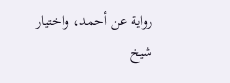رواية عن أحمد، واختيار شيخ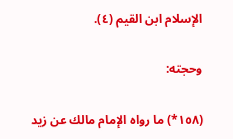الإسلام ابن القيم (٤).

وحجته:

(١٥٨*) ما رواه الإمام مالك عن زيد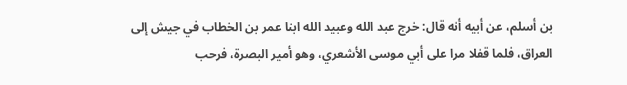بن أسلم، عن أبيه أنه قال: خرج عبد الله وعبيد الله ابنا عمر بن الخطاب في جيش إلى العراق، فلما قفلا مرا على أبي موسى الأشعري، وهو أمير البصرة، فرحب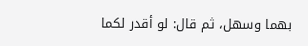بهما وسهل، ثم قال: لو أقدر لكما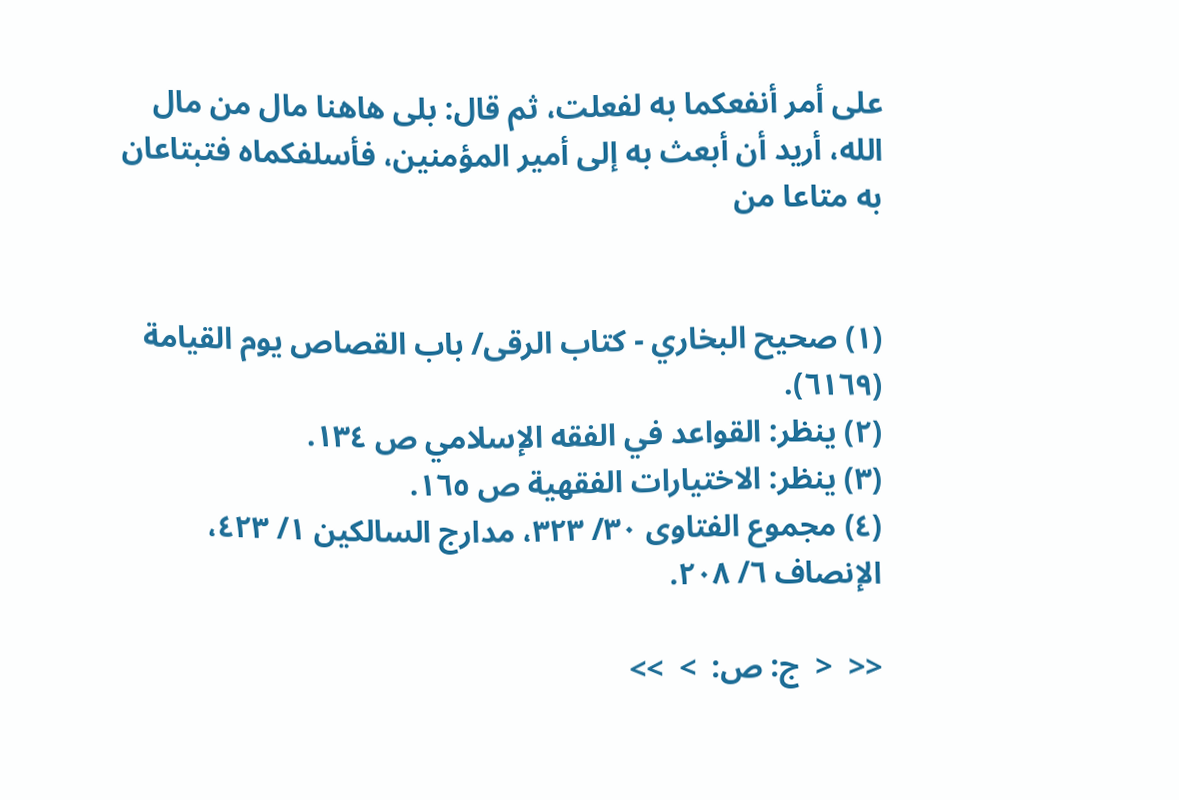على أمر أنفعكما به لفعلت، ثم قال: بلى هاهنا مال من مال الله، أريد أن أبعث به إلى أمير المؤمنين، فأسلفكماه فتبتاعان به متاعا من


(١) صحيح البخاري - كتاب الرقى/ باب القصاص يوم القيامة (٦١٦٩).
(٢) ينظر: القواعد في الفقه الإسلامي ص ١٣٤.
(٣) ينظر: الاختيارات الفقهية ص ١٦٥.
(٤) مجموع الفتاوى ٣٠/ ٣٢٣، مدارج السالكين ١/ ٤٢٣، الإنصاف ٦/ ٢٠٨.

<<  <  ج: ص:  >  >>